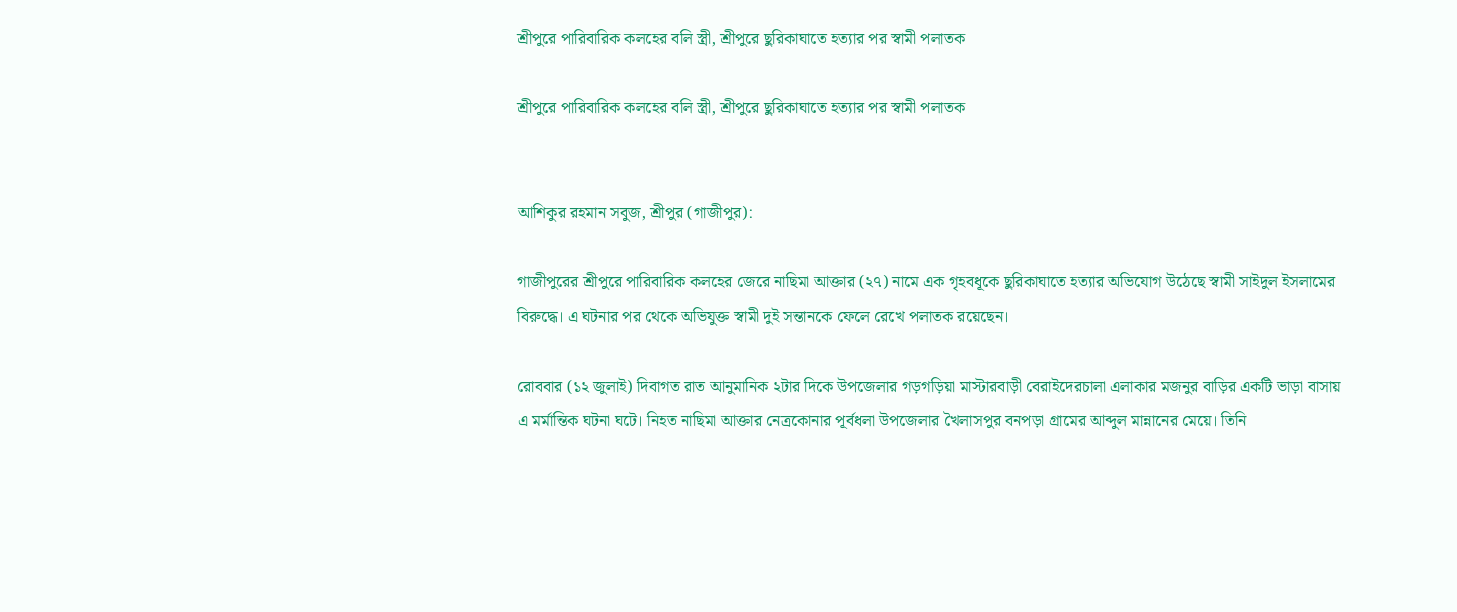শ্রীপুরে পারিবারিক কলহের বলি স্ত্রী, শ্রীপুরে ছুরিকাঘাতে হত্যার পর স্বামী পলাতক

শ্রীপুরে পারিবারিক কলহের বলি স্ত্রী, শ্রীপুরে ছুরিকাঘাতে হত্যার পর স্বামী পলাতক


আশিকুর রহমান সবুজ, শ্রীপুর (গাজীপুর):

গাজীপুরের শ্রীপুরে পারিবারিক কলহের জেরে নাছিমা আক্তার (২৭) নামে এক গৃহবধূকে ছুরিকাঘাতে হত্যার অভিযোগ উঠেছে স্বামী সাইদুল ইসলামের বিরুদ্ধে। এ ঘটনার পর থেকে অভিযুক্ত স্বামী দুই সন্তানকে ফেলে রেখে পলাতক রয়েছেন।

রোববার (১২ জুলাই) দিবাগত রাত আনুমানিক ২টার দিকে উপজেলার গড়গড়িয়া মাস্টারবাড়ী বেরাইদেরচালা এলাকার মজনুর বাড়ির একটি ভাড়া বাসায় এ মর্মান্তিক ঘটনা ঘটে। নিহত নাছিমা আক্তার নেত্রকোনার পূর্বধলা উপজেলার খৈলাসপুর বনপড়া গ্রামের আব্দুল মান্নানের মেয়ে। তিনি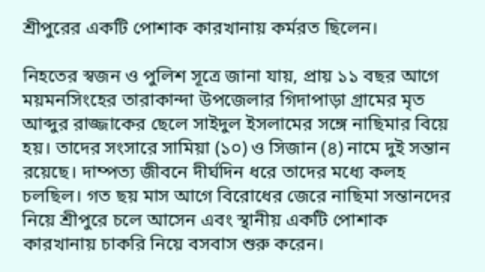শ্রীপুরের একটি পোশাক কারখানায় কর্মরত ছিলেন।

নিহতের স্বজন ও পুলিশ সূত্রে জানা যায়, প্রায় ১১ বছর আগে ময়মনসিংহের তারাকান্দা উপজেলার গিদাপাড়া গ্রামের মৃত আব্দুর রাজ্জাকের ছেলে সাইদুল ইসলামের সঙ্গে নাছিমার বিয়ে হয়। তাদের সংসারে সামিয়া (১০) ও সিজান (৪) নামে দুই সন্তান রয়েছে। দাম্পত্য জীবনে দীর্ঘদিন ধরে তাদের মধ্যে কলহ চলছিল। গত ছয় মাস আগে বিরোধের জেরে নাছিমা সন্তানদের নিয়ে শ্রীপুরে চলে আসেন এবং স্থানীয় একটি পোশাক কারখানায় চাকরি নিয়ে বসবাস শুরু করেন।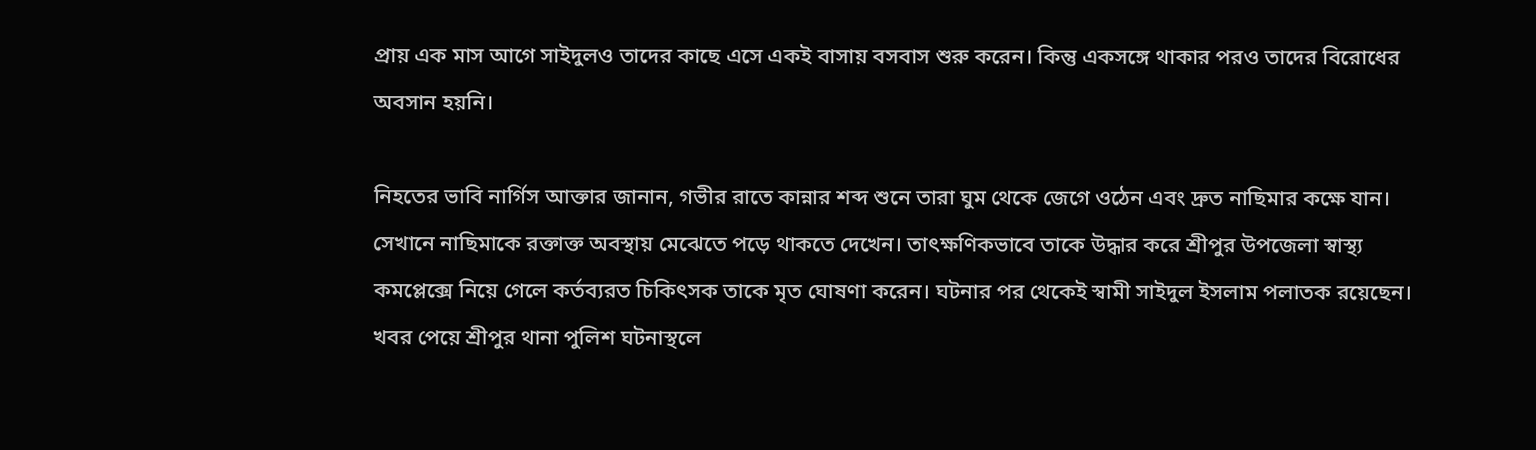প্রায় এক মাস আগে সাইদুলও তাদের কাছে এসে একই বাসায় বসবাস শুরু করেন। কিন্তু একসঙ্গে থাকার পরও তাদের বিরোধের অবসান হয়নি।

নিহতের ভাবি নার্গিস আক্তার জানান, গভীর রাতে কান্নার শব্দ শুনে তারা ঘুম থেকে জেগে ওঠেন এবং দ্রুত নাছিমার কক্ষে যান। সেখানে নাছিমাকে রক্তাক্ত অবস্থায় মেঝেতে পড়ে থাকতে দেখেন। তাৎক্ষণিকভাবে তাকে উদ্ধার করে শ্রীপুর উপজেলা স্বাস্থ্য কমপ্লেক্সে নিয়ে গেলে কর্তব্যরত চিকিৎসক তাকে মৃত ঘোষণা করেন। ঘটনার পর থেকেই স্বামী সাইদুল ইসলাম পলাতক রয়েছেন।
খবর পেয়ে শ্রীপুর থানা পুলিশ ঘটনাস্থলে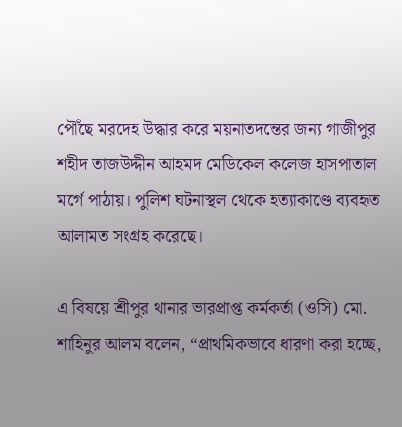পৌঁছে মরদেহ উদ্ধার করে ময়নাতদন্তের জন্য গাজীপুর শহীদ তাজউদ্দীন আহমদ মেডিকেল কলেজ হাসপাতাল মর্গে পাঠায়। পুলিশ ঘটনাস্থল থেকে হত্যাকাণ্ডে ব্যবহৃত আলামত সংগ্রহ করেছে।

এ বিষয়ে শ্রীপুর থানার ভারপ্রাপ্ত কর্মকর্তা (ওসি) মো. শাহিনুর আলম বলেন, “প্রাথমিকভাবে ধারণা করা হচ্ছে,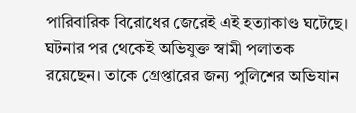পারিবারিক বিরোধের জেরেই এই হত্যাকাণ্ড ঘটেছে। ঘটনার পর থেকেই অভিযুক্ত স্বামী পলাতক রয়েছেন। তাকে গ্রেপ্তারের জন্য পুলিশের অভিযান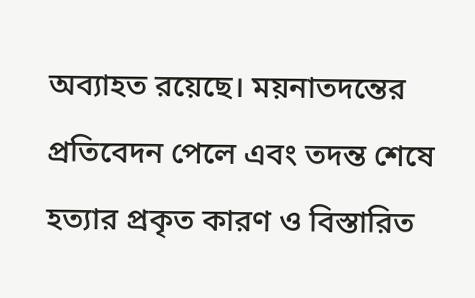অব্যাহত রয়েছে। ময়নাতদন্তের প্রতিবেদন পেলে এবং তদন্ত শেষে হত্যার প্রকৃত কারণ ও বিস্তারিত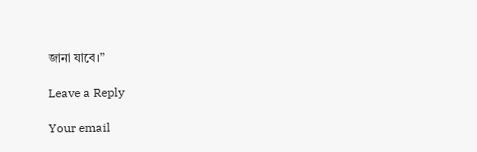জানা যাবে।”

Leave a Reply

Your email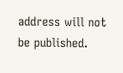address will not be published.